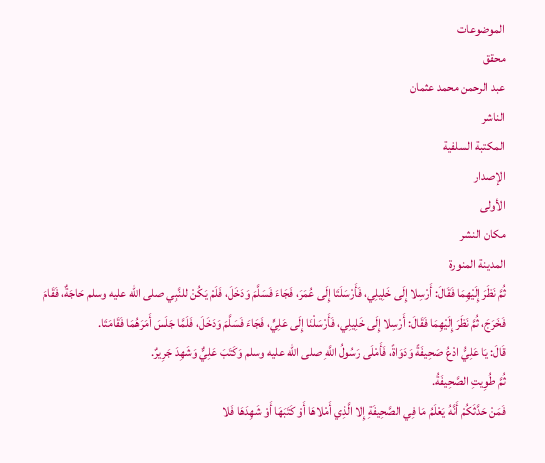الموضوعات
محقق
عبد الرحمن محمد عثمان
الناشر
المكتبة السلفية
الإصدار
الأولى
مكان النشر
المدينة المنورة
ثُمَّ نَظَرَ إِلَيْهِمَا فَقَالَ: أَرْسِلا إِلَى خَلِيلِي، فَأَرْسَلَتَا إِلَى عُمَرَ، فَجَاءَ فَسَلَّمَ وَدَخَلَ، فَلَمْ يَكُنْ للنَّبِي صلى الله عليه وسلم حَاجَةٌ، فَقَامَ فَخَرَجَ، ثُمَّ نَظَرَ إِلَيْهِمَا فَقَالَ: أَرْسِلا إِلَى خَلِيلِي، فَأَرْسَلْنَا إِلَى عَلِيٍّ، فَجَاءَ فَسَلَّمَ وَدَخَلَ، فَلَمَّا جَلَسَ أَمَرَهُمَا فَقَامَتَا.
قَالَ: يَا عَلِيُّ ادْعُ صَحِيفَةً وَدَوَاةً، فَأَمْلَى رَسُولُ اللَّهِ صلى الله عليه وسلم وَكَتَبَ عَلِيٌّ وَشَهِدَ جَرِيرٌ.
ثُمَّ طُوِيتِ الصَّحِيفَةُ.
فَمَنْ حَدَّثَكُمْ أَنَّهُ يَعْلَمُ مَا فِي الصَّحِيفَةِ إِلا الَّذِي أَمْلاهَا أَوْ كَتَبَهَا أَوْ شَهِدَهَا فَلا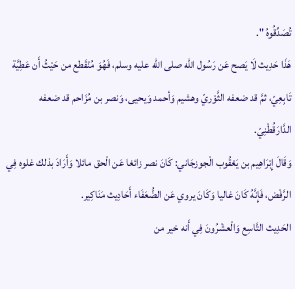تُصَدِّقُوهُ ".
هَذَا حَدِيث لَا يَصح عَن رَسُول الله صلى الله عليه وسلم، فَهُوَ مُنْقَطع من حَيْثُ أَن عَطِيَّة تَابِعِيّ، ثمَّ قد ضعفه الثَّوْريّ وهشيم وَأحمد وَيحيى، وَنصر بن مُزَاحم قد ضعفه الدَّارَقُطْنِيّ.
وَقَالَ إِبْرَاهِيم بن يَعْقُوب الْجوزجَاني: كَانَ نصر زائغا عَن الْحق مائلا وَأَرَادَ بذلك غلوه فِي الرَّفْض، فَإِنَّهُ كَانَ غاليا وَكَانَ يروي عَن الضُّعَفَاء أَحَادِيث مَنَاكِير.
الحَدِيث التَّاسِع وَالْعشْرُونَ فِي أَنه خير من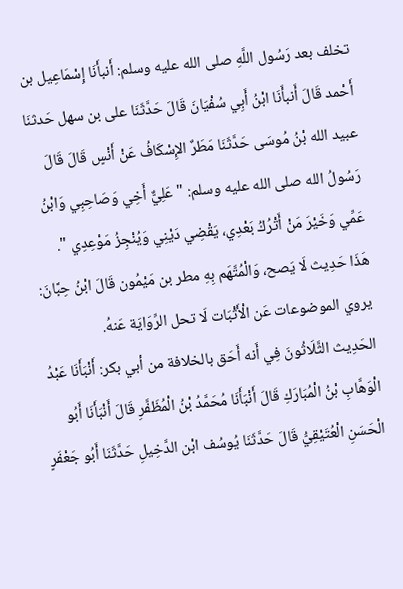تخلف بعد رَسُول اللَّهِ صلى الله عليه وسلم: أَنبأَنَا إِسْمَاعِيل بن أَحْمد قَالَ أَنبأَنَا ابْنُ أَبِي سُفْيَانَ قَالَ حَدَّثَنَا على بن سهل حَدثنَا عبيد الله بْنُ مُوسَى حَدَّثَنَا مَطَرٌ الإِسْكَافُ عَنْ أَنْسٍ قَالَ قَالَ رَسُولُ الله صلى الله عليه وسلم: " عَلِيٌّ أَخِي وَصَاحِبِي وَابْنُ عَمِّي وَخَيْرَ مَنْ أَتْرُكُ بَعْدِي، يَقْضِي دَيْنِي وَيُنْجِزُ مَوْعِدِي ".
هَذَا حَدِيث لَا يَصح، وَالْمُتَّهَم بِهِ مطر بن مَيْمُون قَالَ ابْنُ حِبَّانَ: يروي الموضوعات عَن الْأَثْبَات لَا تحل الرِّوَايَة عَنهُ.
الحَدِيث الثَّلَاثُونَ فِي أَنه أَحَق بالخلافة من أبي بكر: أَنْبَأَنَا عَبْدُ الْوَهَّابِ بْنُ الْمُبَارَكِ قَالَ أَنْبَأَنَا مُحَمَّدُ بْنُ الْمُظَفَّرِ قَالَ أَنْبَأَنَا أَبُو الْحَسَنِ الْعُتَيْقِيُّ قَالَ حَدَّثَنَا يُوسُف ابْن الدَّخِيلِ حَدَّثَنَا أَبُو جَعْفَرٍ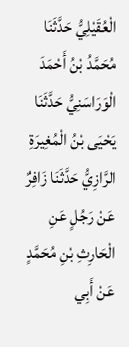الْعُقَيْلِيُّ حَدَّثَنَا مُحَمَّدُ بْنُ أَحْمَدَ الْوَرَاسَنِيُّ حَدَّثَنَا يَحْيَى بْنُ الْمُغِيرَةِ الرَّازِيُّ حَدَّثَنَا زَافِرٌ عَنْ رَجُلٍ عَنِ الْحَارِثِ بْنِ مُحَمَّدٍ عَنْ أَبِي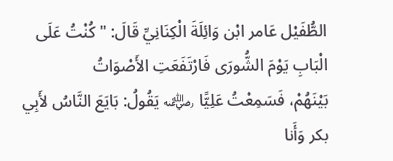الطُّفَيْل عَامر ابْن وَائِلَةَ الْكِنَانِيِّ قَالَ: " كُنْتُ عَلَى الْبَابِ يَوْمَ الشُّورَى فَارْتَفَعَتِ الأَصْوَاتُ
بَيْنَهُمْ، فَسَمِعْتُ عَلِيًّا ﵁ يَقُولُ: بَايَعَ النَّاسُ لأَبِي بكر وَأَنا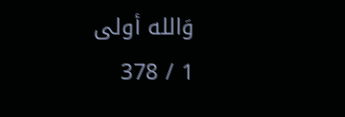وَالله أولى
1 / 378